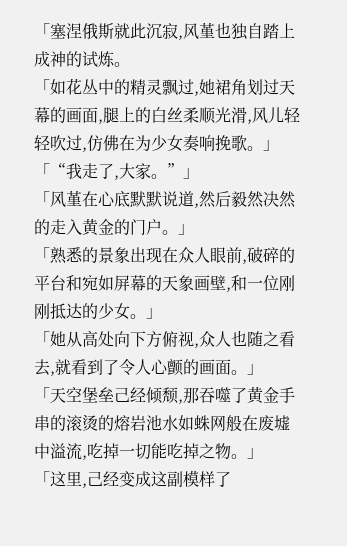「塞涅俄斯就此沉寂,风堇也独自踏上成神的试炼。
「如花丛中的精灵飘过,她裙角划过天幕的画面,腿上的白丝柔顺光滑,风儿轻轻吹过,仿佛在为少女奏响挽歌。」
「“我走了,大家。”」
「风堇在心底默默说道,然后毅然决然的走入黄金的门户。」
「熟悉的景象出现在众人眼前,破碎的平台和宛如屏幕的天象画壁,和一位刚刚抵达的少女。」
「她从高处向下方俯视,众人也随之看去,就看到了令人心颤的画面。」
「天空堡垒己经倾颓,那吞噬了黄金手串的滚烫的熔岩池水如蛛网般在废墟中溢流,吃掉一切能吃掉之物。」
「这里,己经变成这副模样了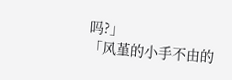吗?」
「风堇的小手不由的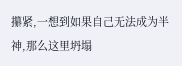攥紧,一想到如果自己无法成为半神,那么这里坍塌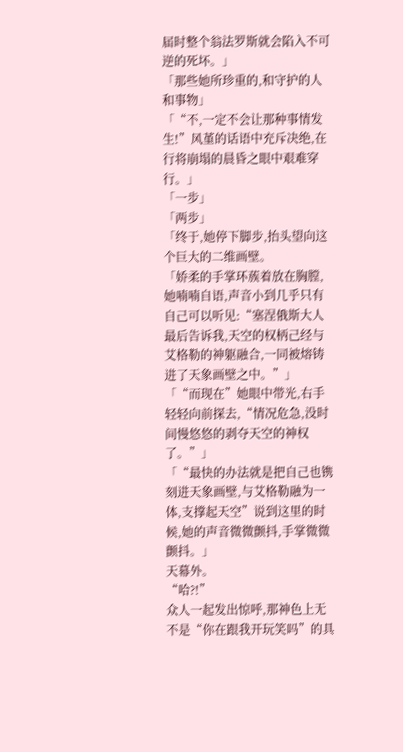届时整个翁法罗斯就会陷入不可逆的死坏。」
「那些她所珍重的,和守护的人和事物」
「“不,一定不会让那种事情发生!”风堇的话语中充斥决绝,在行将崩塌的晨昏之眼中艰难穿行。」
「一步」
「两步」
「终于,她停下脚步,抬头望向这个巨大的二维画壁。
「娇柔的手掌环蔟着放在胸膛,她喃喃自语,声音小到几乎只有自己可以听见:“塞涅俄斯大人最后告诉我,天空的权柄己经与艾格勒的神躯融合,一同被熔铸进了天象画壁之中。”」
「“而现在”她眼中带光,右手轻轻向前探去,“情况危急,没时间慢悠悠的剥夺天空的神权了。”」
「“最快的办法就是把自己也镌刻进天象画壁,与艾格勒融为一体,支撑起天空”说到这里的时候,她的声音微微颤抖,手掌微微颤抖。」
天幕外。
“哈?!”
众人一起发出惊呼,那神色上无不是“你在跟我开玩笑吗”的具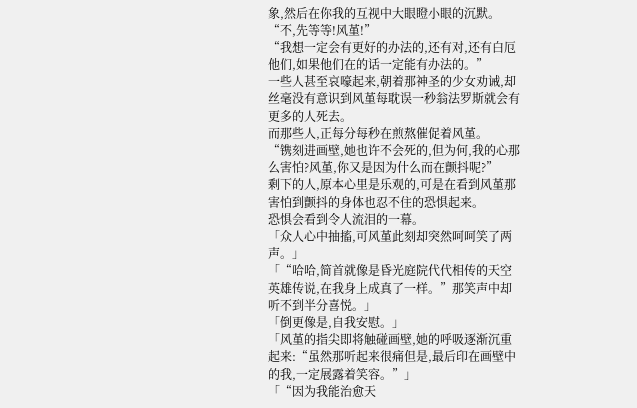象,然后在你我的互视中大眼瞪小眼的沉默。
“不,先等等!风堇!”
“我想一定会有更好的办法的,还有对,还有白厄他们,如果他们在的话一定能有办法的。”
一些人甚至哀嚎起来,朝着那神圣的少女劝诫,却丝毫没有意识到风堇每耽误一秒翁法罗斯就会有更多的人死去。
而那些人,正每分每秒在煎熬催促着风堇。
“镌刻进画壁,她也许不会死的,但为何,我的心那么害怕?风堇,你又是因为什么而在颤抖呢?”
剩下的人,原本心里是乐观的,可是在看到风堇那害怕到颤抖的身体也忍不住的恐惧起来。
恐惧会看到令人流泪的一幕。
「众人心中抽搐,可风堇此刻却突然呵呵笑了两声。」
「“哈哈,简首就像是昏光庭院代代相传的天空英雄传说,在我身上成真了一样。”那笑声中却听不到半分喜悦。」
「倒更像是,自我安慰。」
「风堇的指尖即将触碰画壁,她的呼吸逐渐沉重起来:“虽然那听起来很痛但是,最后印在画壁中的我,一定展露着笑容。”」
「“因为我能治愈天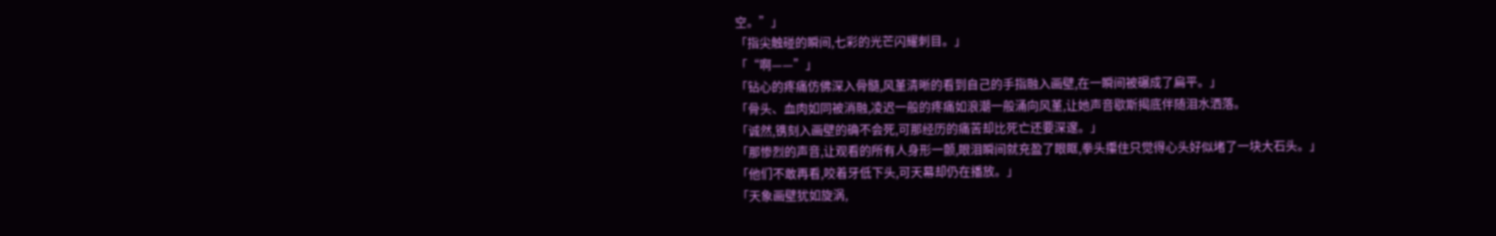空。”」
「指尖触碰的瞬间,七彩的光芒闪耀刺目。」
「“啊——”」
「钻心的疼痛仿佛深入骨髓,风堇清晰的看到自己的手指融入画壁,在一瞬间被碾成了扁平。」
「骨头、血肉如同被消融,凌迟一般的疼痛如浪潮一般涌向风堇,让她声音歇斯揭底伴随泪水洒落。
「诚然,镌刻入画壁的确不会死,可那经历的痛苦却比死亡还要深邃。」
「那惨烈的声音,让观看的所有人身形一颤,眼泪瞬间就充盈了眼眶,拳头攥住只觉得心头好似堵了一块大石头。」
「他们不敢再看,咬着牙低下头,可天幕却仍在播放。」
「天象画壁犹如旋涡,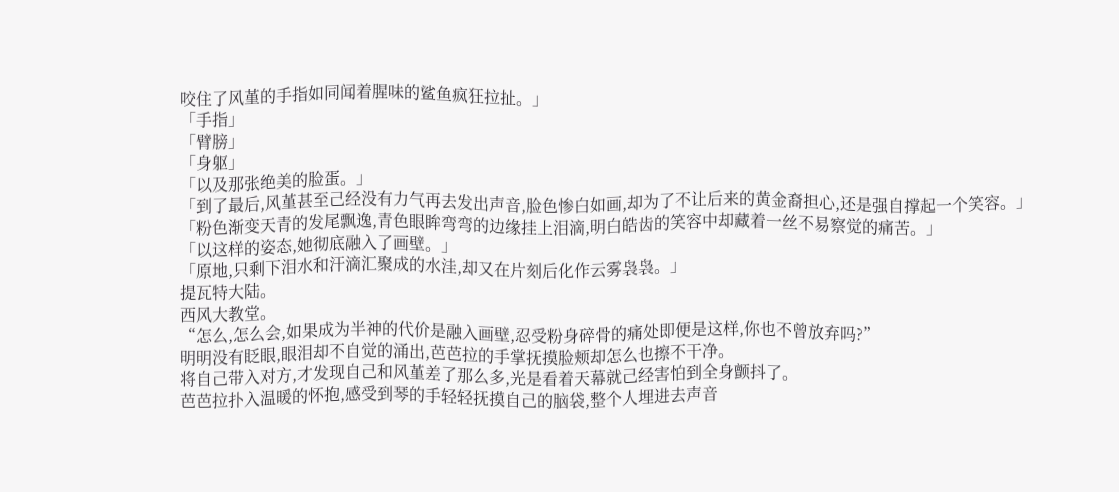咬住了风堇的手指如同闻着腥味的鲨鱼疯狂拉扯。」
「手指」
「臂膀」
「身躯」
「以及那张绝美的脸蛋。」
「到了最后,风堇甚至己经没有力气再去发出声音,脸色惨白如画,却为了不让后来的黄金裔担心,还是强自撑起一个笑容。」
「粉色渐变天青的发尾飘逸,青色眼眸弯弯的边缘挂上泪滴,明白皓齿的笑容中却藏着一丝不易察觉的痛苦。」
「以这样的姿态,她彻底融入了画壁。」
「原地,只剩下泪水和汗滴汇聚成的水洼,却又在片刻后化作云雾袅袅。」
提瓦特大陆。
西风大教堂。
“怎么,怎么会,如果成为半神的代价是融入画壁,忍受粉身碎骨的痛处即便是这样,你也不曾放弃吗?”
明明没有眨眼,眼泪却不自觉的涌出,芭芭拉的手掌抚摸脸颊却怎么也擦不干净。
将自己带入对方,才发现自己和风堇差了那么多,光是看着天幕就己经害怕到全身颤抖了。
芭芭拉扑入温暖的怀抱,感受到琴的手轻轻抚摸自己的脑袋,整个人埋进去声音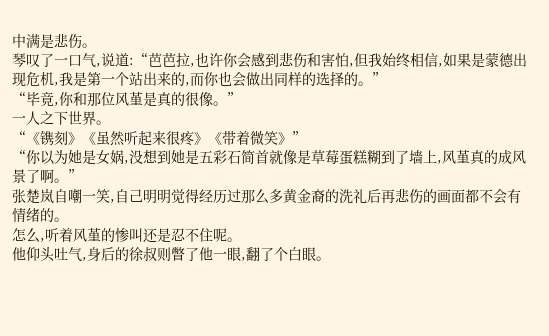中满是悲伤。
琴叹了一口气,说道:“芭芭拉,也许你会感到悲伤和害怕,但我始终相信,如果是蒙德出现危机,我是第一个站出来的,而你也会做出同样的选择的。”
“毕竟,你和那位风堇是真的很像。”
一人之下世界。
“《镌刻》《虽然听起来很疼》《带着微笑》”
“你以为她是女娲,没想到她是五彩石简首就像是草莓蛋糕糊到了墙上,风堇真的成风景了啊。”
张楚岚自嘲一笑,自己明明觉得经历过那么多黄金裔的洗礼后再悲伤的画面都不会有情绪的。
怎么,听着风堇的惨叫还是忍不住呢。
他仰头吐气,身后的徐叔则瞥了他一眼,翻了个白眼。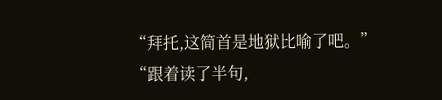“拜托,这简首是地狱比喻了吧。”
“跟着读了半句,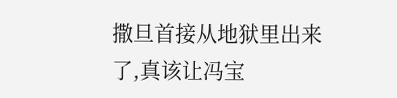撒旦首接从地狱里出来了,真该让冯宝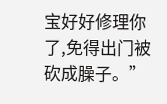宝好好修理你了,免得出门被砍成臊子。”